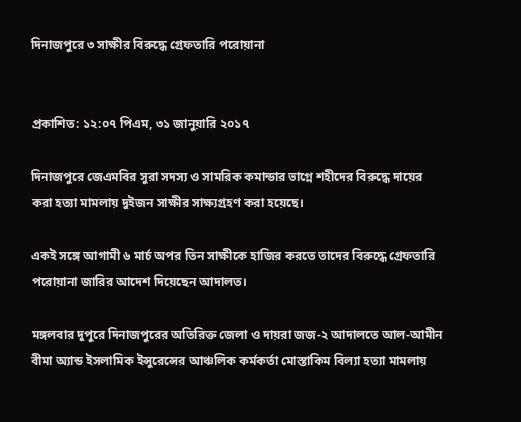দিনাজপুরে ৩ সাক্ষীর বিরুদ্ধে গ্রেফতারি পরোয়ানা


প্রকাশিত: ১২:০৭ পিএম, ৩১ জানুয়ারি ২০১৭

দিনাজপুরে জেএমবির সুরা সদস্য ও সামরিক কমান্ডার ভাগ্নে শহীদের বিরুদ্ধে দায়ের করা হত্যা মামলায় দুইজন সাক্ষীর সাক্ষ্যগ্রহণ করা হয়েছে।

একই সঙ্গে আগামী ৬ মার্চ অপর তিন সাক্ষীকে হাজির করতে তাদের বিরুদ্ধে গ্রেফতারি পরোয়ানা জারির আদেশ দিয়েছেন আদালত।

মঙ্গলবার দুপুরে দিনাজপুরের অতিরিক্ত জেলা ও দায়রা জজ-২ আদালতে আল-আমীন বীমা অ্যান্ড ইসলামিক ইন্সুরেন্সের আঞ্চলিক কর্মকর্তা মোস্তাকিম বিল্যা হত্যা মামলায়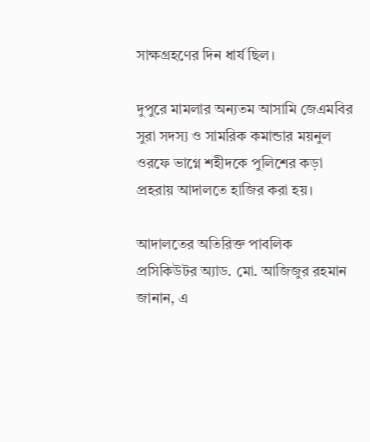সাক্ষগ্রহণের দিন ধার্য ছিল।

দুপুরে মামলার অন্যতম আসামি জেএমবির সুরা সদস্য ও সামরিক কমান্ডার ময়নুল ওরফে ভাগ্নে শহীদকে পুলিশের কড়া প্রহরায় আদালতে হাজির করা হয়।

আদালতের অতিরিক্ত পাবলিক প্রসিকিউটর অ্যাড. মো. আজিজুর রহমান জানান, এ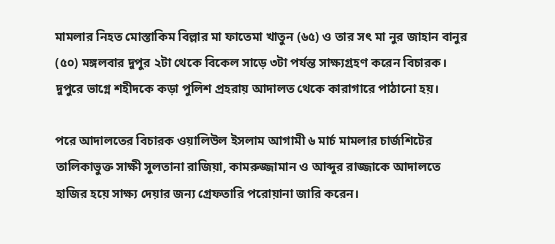মামলার নিহত মোস্তাকিম বিল্লার মা ফাতেমা খাতুন (৬৫) ও তার সৎ মা নুর জাহান বানুর (৫০) মঙ্গলবার দুপুর ২টা থেকে বিকেল সাড়ে ৩টা পর্যন্ত সাক্ষ্যগ্রহণ করেন বিচারক। দুপুরে ভাগ্নে শহীদকে কড়া পুলিশ প্রহরায় আদালত থেকে কারাগারে পাঠানো হয়।

পরে আদালতের বিচারক ওয়ালিউল ইসলাম আগামী ৬ মার্চ মামলার চার্জশিটের তালিকাভুক্ত সাক্ষী সুলতানা রাজিয়া, কামরুজ্জামান ও আব্দুর রাজ্জাকে আদালতে হাজির হয়ে সাক্ষ্য দেয়ার জন্য গ্রেফতারি পরোয়ানা জারি করেন।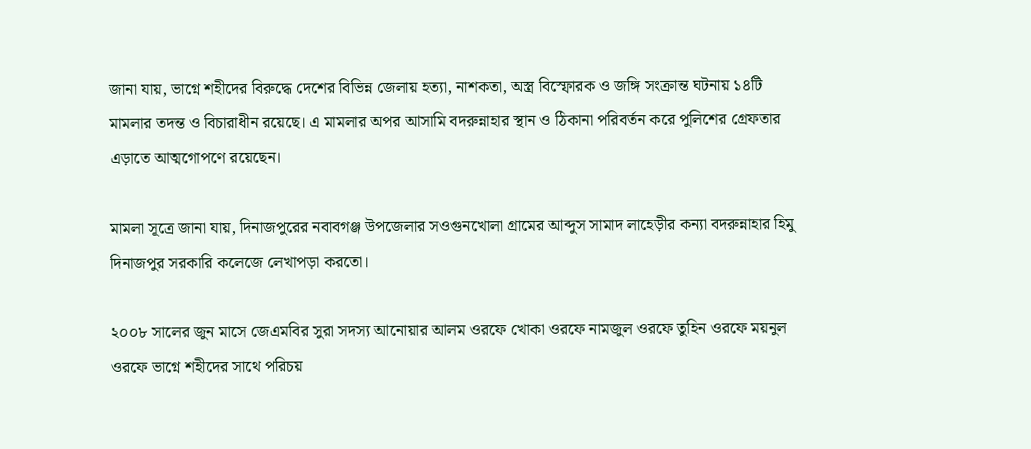জানা যায়, ভাগ্নে শহীদের বিরুদ্ধে দেশের বিভিন্ন জেলায় হত্যা, নাশকতা, অস্ত্র বিস্ফোরক ও জঙ্গি সংক্রান্ত ঘটনায় ১৪টি মামলার তদন্ত ও বিচারাধীন রয়েছে। এ মামলার অপর আসামি বদরুন্নাহার স্থান ও ঠিকানা পরিবর্তন করে পুলিশের গ্রেফতার এড়াতে আত্মগোপণে রয়েছেন।

মামলা সূত্রে জানা যায়, দিনাজপুরের নবাবগঞ্জ উপজেলার সওগুনখোলা গ্রামের আব্দুস সামাদ লাহেড়ীর কন্যা বদরুন্নাহার হিমু দিনাজপুর সরকারি কলেজে লেখাপড়া করতো।

২০০৮ সালের জুন মাসে জেএমবির সুরা সদস্য আনোয়ার আলম ওরফে খোকা ওরফে নামজুল ওরফে তুহিন ওরফে ময়নুল ওরফে ভাগ্নে শহীদের সাথে পরিচয়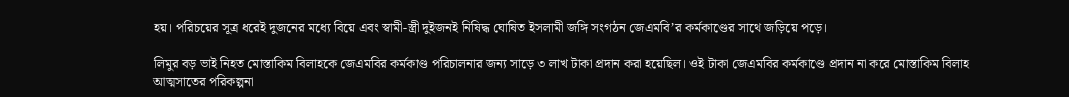হয়। পরিচয়ের সূত্র ধরেই দুজনের মধ্যে বিয়ে এবং স্বামী-স্ত্রী দুইজনই নিষিদ্ধ ঘোষিত ইসলামী জঙ্গি সংগঠন জেএমবি’র কর্মকাণ্ডের সাথে জড়িয়ে পড়ে।

লিমুর বড় ভাই নিহত মোস্তাকিম বিলাহকে জেএমবির কর্মকাণ্ড পরিচালনার জন্য সাড়ে ৩ লাখ টাকা প্রদান করা হয়েছিল। ওই টাকা জেএমবির কর্মকাণ্ডে প্রদান না করে মোস্তাকিম বিলাহ আত্মসাতের পরিকল্পনা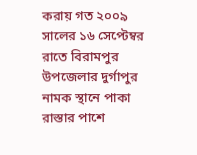করায় গত ২০০৯ সালের ১৬ সেপ্টেম্বর রাতে বিরামপুর উপজেলার দুর্গাপুর নামক স্থানে পাকা রাস্তার পাশে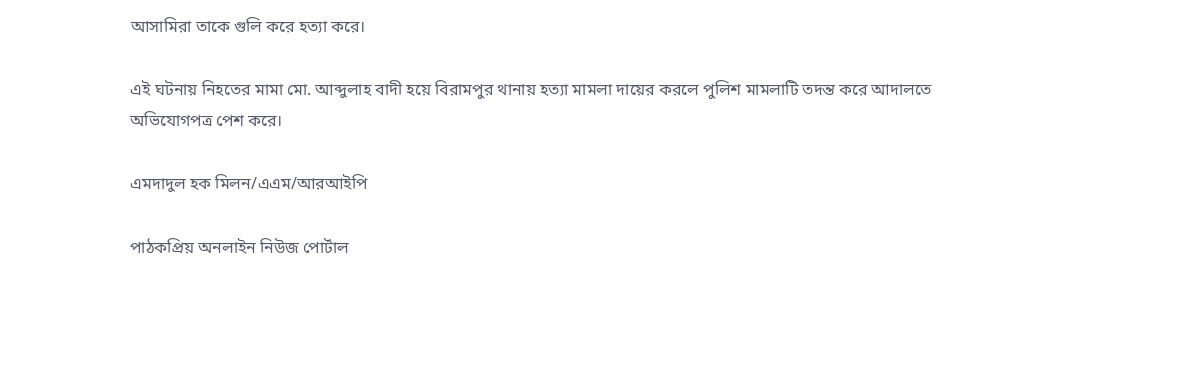আসামিরা তাকে গুলি করে হত্যা করে।

এই ঘটনায় নিহতের মামা মো. আব্দুলাহ বাদী হয়ে বিরামপুর থানায় হত্যা মামলা দায়ের করলে পুলিশ মামলাটি তদন্ত করে আদালতে অভিযোগপত্র পেশ করে।

এমদাদুল হক মিলন/এএম/আরআইপি

পাঠকপ্রিয় অনলাইন নিউজ পোর্টাল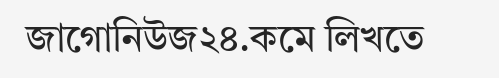জাগোনিউজ২৪.কমে লিখতে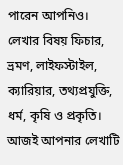পারেন আপনিও। লেখার বিষয় ফিচার, ভ্রমণ, লাইফস্টাইল, ক্যারিয়ার, তথ্যপ্রযুক্তি, ধর্ম, কৃষি ও প্রকৃতি। আজই আপনার লেখাটি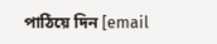পাঠিয়ে দিন [email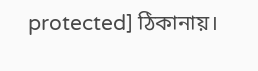protected] ঠিকানায়।